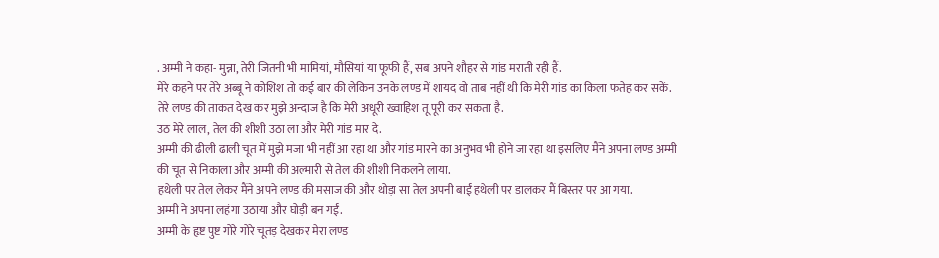. अम्मी ने कहा- मुन्ना, तेरी जितनी भी मामियां, मौसियां या फूफी हैं, सब अपने शौहर से गांड मराती रही हैं.
मेरे कहने पर तेरे अब्बू ने कोशिश तो कई बार की लेकिन उनके लण्ड में शायद वो ताब नहीं थी कि मेरी गांड का किला फतेह कर सकें.
तेरे लण्ड की ताकत देख कर मुझे अन्दाज है कि मेरी अधूरी ख्वाहिश तू पूरी कर सकता है.
उठ मेरे लाल, तेल की शीशी उठा ला और मेरी गांड मार दे.
अम्मी की ढीली ढाली चूत में मुझे मजा भी नहीं आ रहा था और गांड मारने का अनुभव भी होने जा रहा था इसलिए मैंने अपना लण्ड अम्मी की चूत से निकाला और अम्मी की अल्मारी से तेल की शीशी निकलने लाया.
हथेली पर तेल लेकर मैंने अपने लण्ड की मसाज की और थोड़ा सा तेल अपनी बाईं हथेली पर डालकर मैं बिस्तर पर आ गया.
अम्मी ने अपना लहंगा उठाया और घोड़ी बन गईं.
अम्मी के हृष्ट पुष्ट गोरे गोरे चूतड़ देखकर मेरा लण्ड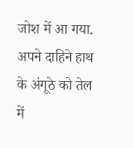जोश में आ गया.
अपने दाहिने हाथ के अंगूठे को तेल में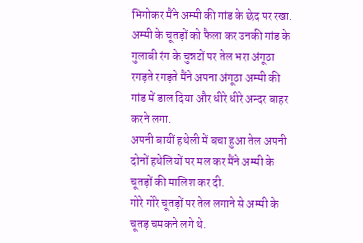भिगोकर मैंने अम्मी की गांड के छेद पर रखा.
अम्मी के चूतड़ों को फैला कर उनकी गांड के गुलाबी रंग के चुन्नटों पर तेल भरा अंगूठा रगड़ते रगड़ते मैंने अपना अंगूठा अम्मी की गांड में डाल दिया और धीरे धीरे अन्दर बाहर करने लगा.
अपनी बायीं हथेली में बचा हुआ तेल अपनी दोनों हथेलियों पर मल कर मैंने अम्मी के चूतड़ों की मालिश कर दी.
गोरे गोरे चूतड़ों पर तेल लगाने से अम्मी के चूतड़ चमकने लगे थे.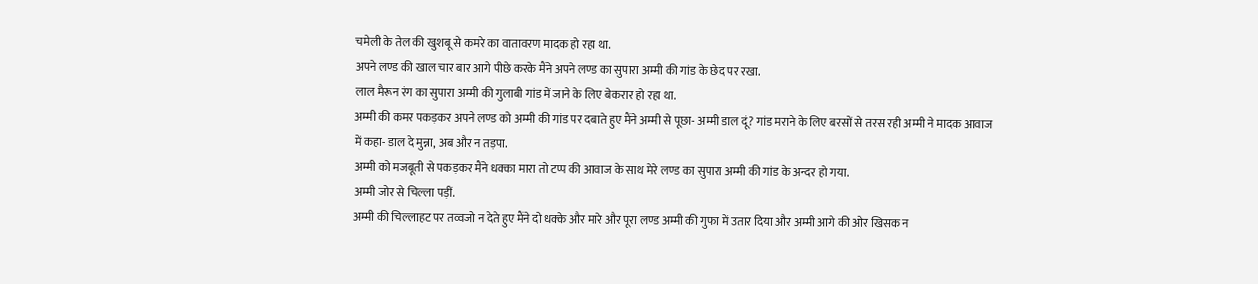चमेली के तेल की खुशबू से कमरे का वातावरण मादक हो रहा था.
अपने लण्ड की खाल चार बार आगे पीछे करके मैंने अपने लण्ड का सुपारा अम्मी की गांड के छेद पर रखा.
लाल मैरून रंग का सुपारा अम्मी की गुलाबी गांड में जाने के लिए बेकरार हो रहा था.
अम्मी की कमर पकड़कर अपने लण्ड को अम्मी की गांड पर दबाते हुए मैंने अम्मी से पूछा- अम्मी डाल दूं? गांड मराने के लिए बरसों से तरस रही अम्मी ने मादक आवाज में कहा- डाल दे मुन्ना, अब और न तड़पा.
अम्मी को मजबूती से पकड़कर मैंने धक्का मारा तो टप्प की आवाज के साथ मेरे लण्ड का सुपारा अम्मी की गांड के अन्दर हो गया.
अम्मी जोर से चिल्ला पड़ीं.
अम्मी की चिल्लाहट पर तव्वजो न देते हुए मैंने दो धक्के और मारे और पूरा लण्ड अम्मी की गुफा में उतार दिया और अम्मी आगे की ओर खिसक न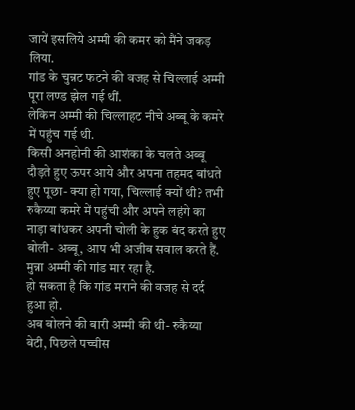जायें इसलिये अम्मी की कमर को मैंने जकड़ लिया.
गांड के चुन्नट फटने की वजह से चिल्लाई अम्मी पूरा लण्ड झेल गई थीं.
लेकिन अम्मी की चिल्लाहट नीचे अब्बू के कमरे में पहुंच गई थी.
किसी अनहोनी की आशंका के चलते अब्बू दौड़ते हुए ऊपर आये और अपना तहमद बांधते हुए पूछा- क्या हो गया, चिल्लाई क्यों थी? तभी रुकैय्या कमरे में पहुंची और अपने लहंगे का नाड़ा बांधकर अपनी चोली के हुक बंद करते हुए बोली- अब्बू, आप भी अजीब सवाल करते हैं.
मुन्ना अम्मी की गांड मार रहा है.
हो सकता है कि गांड मराने की वजह से दर्द हुआ हो.
अब बोलने की बारी अम्मी की थी- रुकैय्या बेटी, पिछले पच्चीस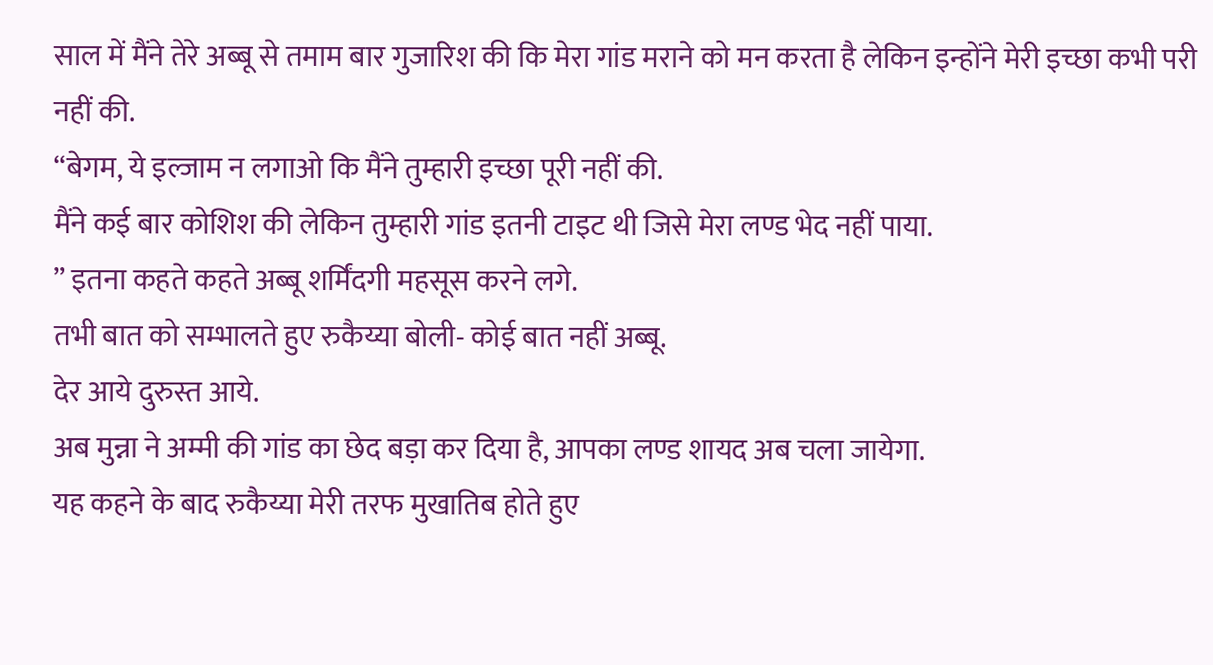साल में मैंने तेरे अब्बू से तमाम बार गुजारिश की कि मेरा गांड मराने को मन करता है लेकिन इन्होंने मेरी इच्छा कभी परी नहीं की.
“बेगम, ये इल्जाम न लगाओ कि मैंने तुम्हारी इच्छा पूरी नहीं की.
मैंने कई बार कोशिश की लेकिन तुम्हारी गांड इतनी टाइट थी जिसे मेरा लण्ड भेद नहीं पाया.
” इतना कहते कहते अब्बू शर्मिंदगी महसूस करने लगे.
तभी बात को सम्भालते हुए रुकैय्या बोली- कोई बात नहीं अब्बू.
देर आये दुरुस्त आये.
अब मुन्ना ने अम्मी की गांड का छेद बड़ा कर दिया है, आपका लण्ड शायद अब चला जायेगा.
यह कहने के बाद रुकैय्या मेरी तरफ मुखातिब होते हुए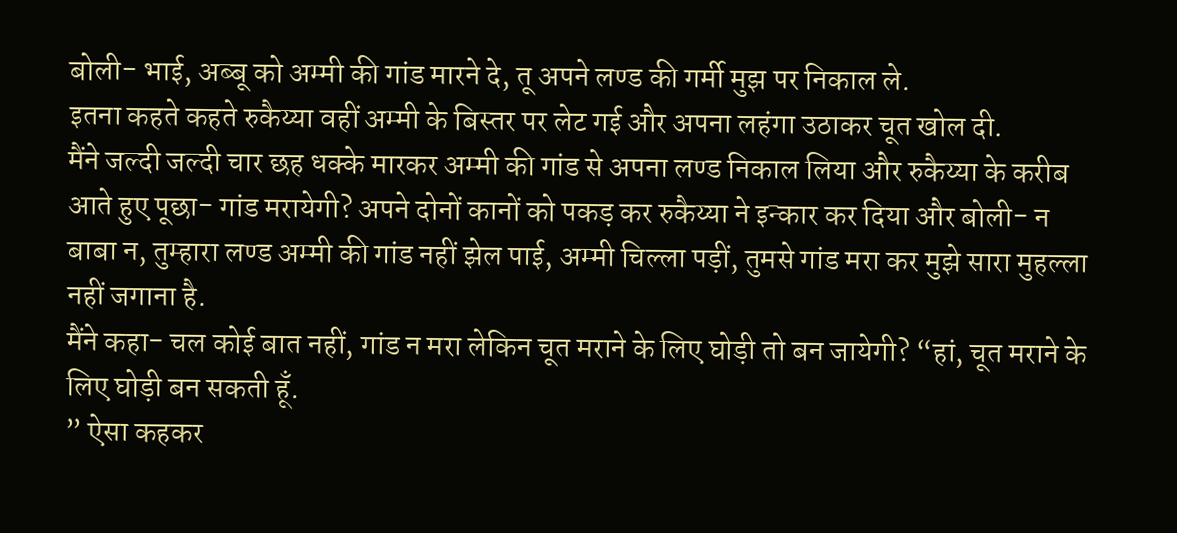बोली- भाई, अब्बू को अम्मी की गांड मारने दे, तू अपने लण्ड की गर्मी मुझ पर निकाल ले.
इतना कहते कहते रुकैय्या वहीं अम्मी के बिस्तर पर लेट गई और अपना लहंगा उठाकर चूत खोल दी.
मैंने जल्दी जल्दी चार छह धक्के मारकर अम्मी की गांड से अपना लण्ड निकाल लिया और रुकैय्या के करीब आते हुए पूछा- गांड मरायेगी? अपने दोनों कानों को पकड़ कर रुकैय्या ने इन्कार कर दिया और बोली- न बाबा न, तुम्हारा लण्ड अम्मी की गांड नहीं झेल पाई, अम्मी चिल्ला पड़ीं, तुमसे गांड मरा कर मुझे सारा मुहल्ला नहीं जगाना है.
मैंने कहा- चल कोई बात नहीं, गांड न मरा लेकिन चूत मराने के लिए घोड़ी तो बन जायेगी? “हां, चूत मराने के लिए घोड़ी बन सकती हूँ.
” ऐसा कहकर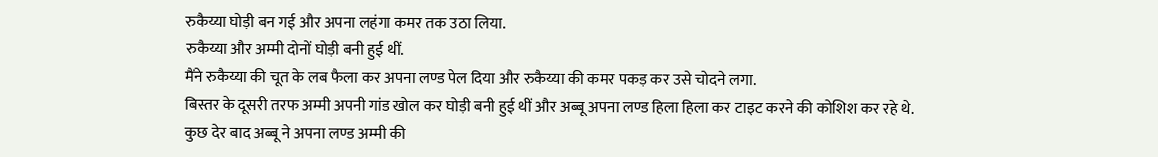रुकैय्या घोड़ी बन गई और अपना लहंगा कमर तक उठा लिया.
रुकैय्या और अम्मी दोनों घोड़ी बनी हुई थीं.
मैंने रुकैय्या की चूत के लब फैला कर अपना लण्ड पेल दिया और रुकैय्या की कमर पकड़ कर उसे चोदने लगा.
बिस्तर के दूसरी तरफ अम्मी अपनी गांड खोल कर घोड़ी बनी हुई थीं और अब्बू अपना लण्ड हिला हिला कर टाइट करने की कोशिश कर रहे थे.
कुछ देर बाद अब्बू ने अपना लण्ड अम्मी की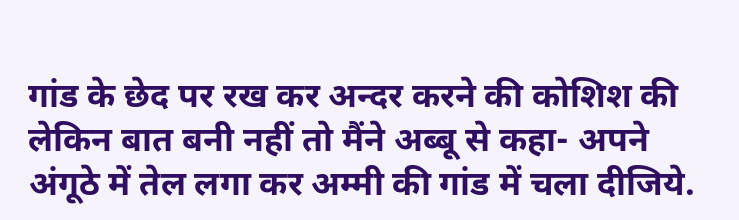गांड के छेद पर रख कर अन्दर करने की कोशिश की लेकिन बात बनी नहीं तो मैंने अब्बू से कहा- अपने अंगूठे में तेल लगा कर अम्मी की गांड में चला दीजिये.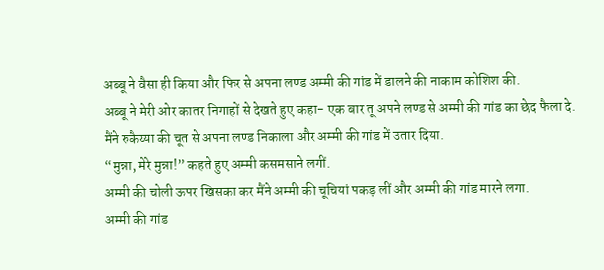अब्बू ने वैसा ही किया और फिर से अपना लण्ड अम्मी की गांड में डालने की नाकाम कोशिश की.
अब्बू ने मेरी ओर कातर निगाहों से देखते हुए कहा- एक बार तू अपने लण्ड से अम्मी की गांड का छेद फैला दे.
मैंने रुकैय्या की चूत से अपना लण्ड निकाला और अम्मी की गांड में उतार दिया.
“मुन्ना, मेरे मुन्ना!” कहते हुए अम्मी कसमसाने लगीं.
अम्मी की चोली ऊपर खिसका कर मैंने अम्मी की चूचियां पकड़ लीं और अम्मी की गांड मारने लगा.
अम्मी की गांड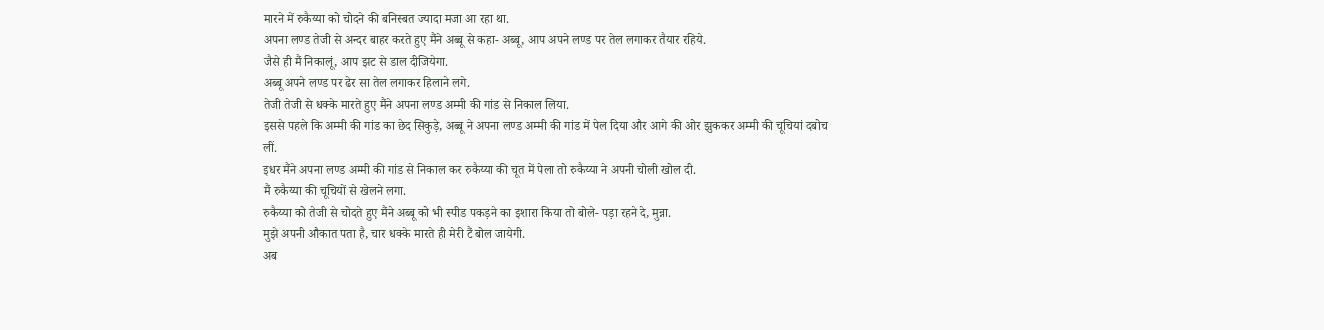मारने में रुकैय्या को चोदने की बनिस्बत ज्यादा मजा आ रहा था.
अपना लण्ड तेजी से अन्दर बाहर करते हुए मैंने अब्बू से कहा- अब्बू, आप अपने लण्ड पर तेल लगाकर तैयार रहिये.
जैसे ही मैं निकालूं, आप झट से डाल दीजियेगा.
अब्बू अपने लण्ड पर ढेर सा तेल लगाकर हिलाने लगे.
तेजी तेजी से धक्के मारते हुए मैंने अपना लण्ड अम्मी की गांड से निकाल लिया.
इससे पहले कि अम्मी की गांड का छेद सिकुड़े, अब्बू ने अपना लण्ड अम्मी की गांड में पेल दिया और आगे की ओर झुककर अम्मी की चूचियां दबोच लीं.
इधर मैंने अपना लण्ड अम्मी की गांड से निकाल कर रुकैय्या की चूत में पेला तो रुकैय्या ने अपनी चोली खोल दी.
मैं रुकैय्या की चूचियों से खेलने लगा.
रुकैय्या को तेजी से चोदते हुए मैंने अब्बू को भी स्पीड पकड़ने का इशारा किया तो बोले- पड़ा रहने दे, मुन्ना.
मुझे अपनी औकात पता है, चार धक्के मारते ही मेरी टैं बोल जायेगी.
अब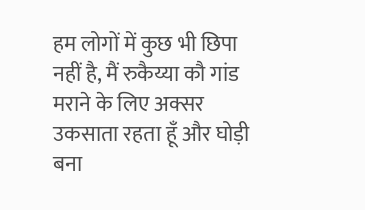हम लोगों में कुछ भी छिपा नहीं है, मैं रुकैय्या कौ गांड मराने के लिए अक्सर उकसाता रहता हूँ और घोड़ी बना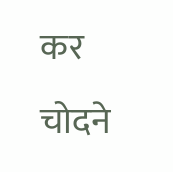कर चोदने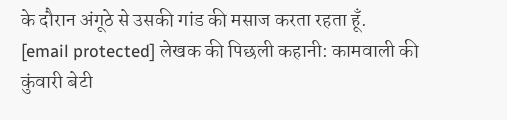के दौरान अंगूठे से उसकी गांड की मसाज करता रहता हूँ.
[email protected] लेखक की पिछली कहानी: कामवाली की कुंवारी बेटी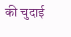की चुदाई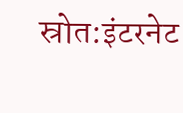स्रोत:इंटरनेट